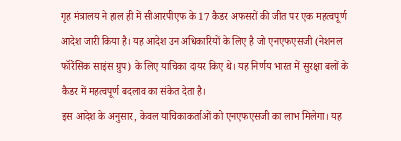गृह मंत्रालय ने हाल ही में सीआरपीएफ के 17 कैडर अफसरों की जीत पर एक महत्वपूर्ण आदेश जारी किया है। यह आदेश उन अधिकारियों के लिए है जो एनएफएसजी (नेशनल फॉरेंसिक साइंस ग्रुप) के लिए याचिका दायर किए थे। यह निर्णय भारत में सुरक्षा बलों के कैडर में महत्वपूर्ण बदलाव का संकेत देता है।
इस आदेश के अनुसार, केवल याचिकाकर्ताओं को एनएफएसजी का लाभ मिलेगा। यह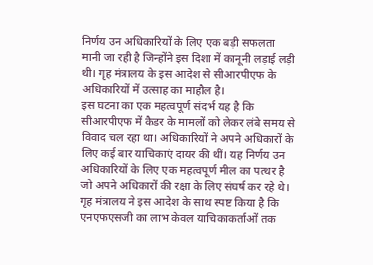निर्णय उन अधिकारियों के लिए एक बड़ी सफलता मानी जा रही है जिन्होंने इस दिशा में कानूनी लड़ाई लड़ी थी। गृह मंत्रालय के इस आदेश से सीआरपीएफ के अधिकारियों में उत्साह का माहौल है।
इस घटना का एक महत्वपूर्ण संदर्भ यह है कि सीआरपीएफ में कैडर के मामलों को लेकर लंबे समय से विवाद चल रहा था। अधिकारियों ने अपने अधिकारों के लिए कई बार याचिकाएं दायर की थीं। यह निर्णय उन अधिकारियों के लिए एक महत्वपूर्ण मील का पत्थर है जो अपने अधिकारों की रक्षा के लिए संघर्ष कर रहे थे।
गृह मंत्रालय ने इस आदेश के साथ स्पष्ट किया है कि एनएफएसजी का लाभ केवल याचिकाकर्ताओं तक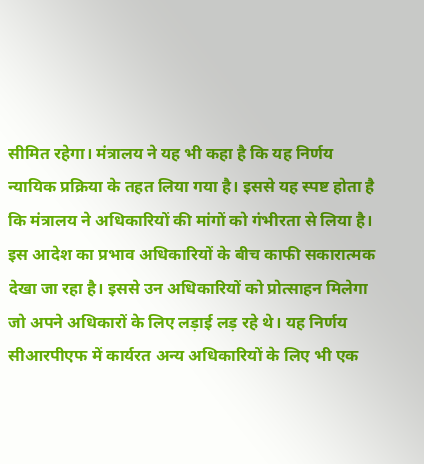सीमित रहेगा। मंत्रालय ने यह भी कहा है कि यह निर्णय न्यायिक प्रक्रिया के तहत लिया गया है। इससे यह स्पष्ट होता है कि मंत्रालय ने अधिकारियों की मांगों को गंभीरता से लिया है।
इस आदेश का प्रभाव अधिकारियों के बीच काफी सकारात्मक देखा जा रहा है। इससे उन अधिकारियों को प्रोत्साहन मिलेगा जो अपने अधिकारों के लिए लड़ाई लड़ रहे थे। यह निर्णय सीआरपीएफ में कार्यरत अन्य अधिकारियों के लिए भी एक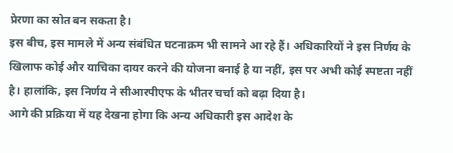प्रेरणा का स्रोत बन सकता है।
इस बीच, इस मामले में अन्य संबंधित घटनाक्रम भी सामने आ रहे हैं। अधिकारियों ने इस निर्णय के खिलाफ कोई और याचिका दायर करने की योजना बनाई है या नहीं, इस पर अभी कोई स्पष्टता नहीं है। हालांकि, इस निर्णय ने सीआरपीएफ के भीतर चर्चा को बढ़ा दिया है।
आगे की प्रक्रिया में यह देखना होगा कि अन्य अधिकारी इस आदेश के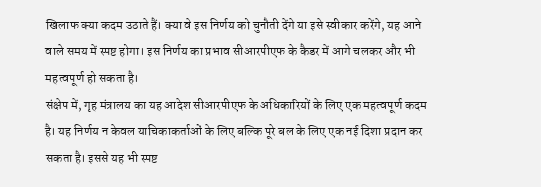खिलाफ क्या कदम उठाते हैं। क्या वे इस निर्णय को चुनौती देंगे या इसे स्वीकार करेंगे, यह आने वाले समय में स्पष्ट होगा। इस निर्णय का प्रभाव सीआरपीएफ के कैडर में आगे चलकर और भी महत्वपूर्ण हो सकता है।
संक्षेप में, गृह मंत्रालय का यह आदेश सीआरपीएफ के अधिकारियों के लिए एक महत्वपूर्ण कदम है। यह निर्णय न केवल याचिकाकर्ताओं के लिए बल्कि पूरे बल के लिए एक नई दिशा प्रदान कर सकता है। इससे यह भी स्पष्ट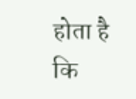होता है कि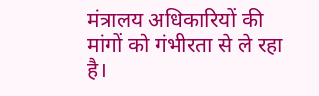मंत्रालय अधिकारियों की मांगों को गंभीरता से ले रहा है।